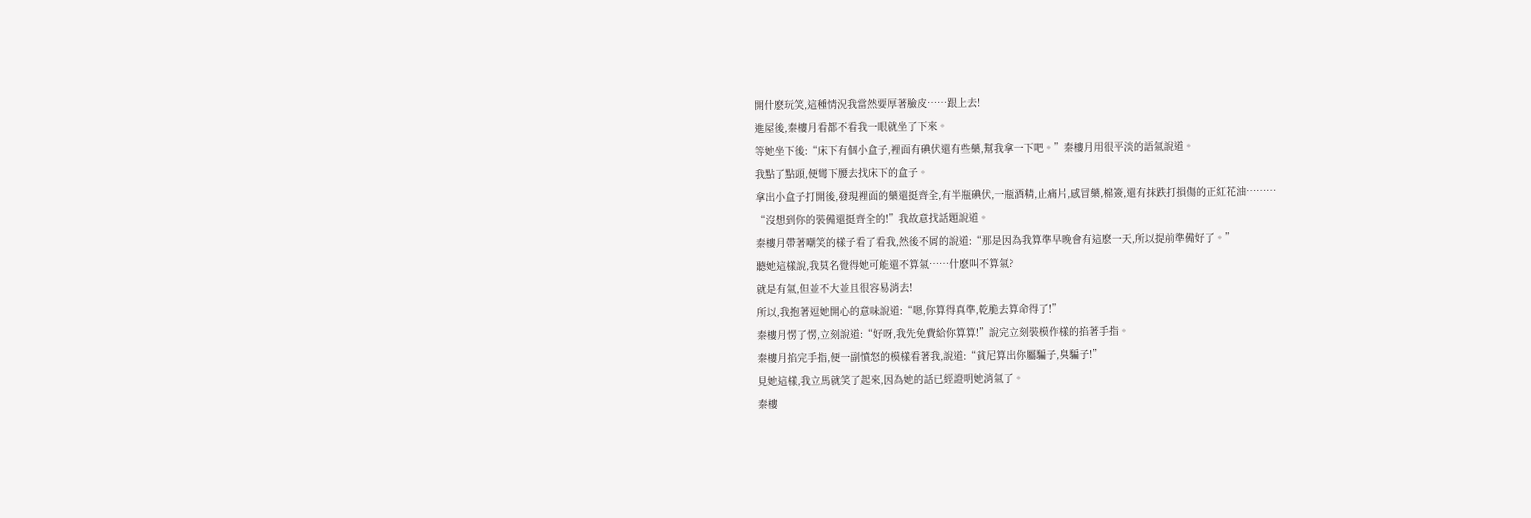開什麽玩笑,這種情況我當然要厚著臉皮……跟上去!
進屋後,秦樓月看都不看我一眼就坐了下來。
等她坐下後:“床下有個小盒子,裡面有碘伏還有些藥,幫我拿一下吧。”秦樓月用很平淡的語氣說道。
我點了點頭,便彎下腰去找床下的盒子。
拿出小盒子打開後,發現裡面的藥還挺齊全,有半瓶碘伏,一瓶酒精,止痛片,感冒藥,棉簽,還有抹跌打損傷的正紅花油………
“沒想到你的裝備還挺齊全的!”我故意找話題說道。
秦樓月帶著嘲笑的樣子看了看我,然後不屑的說道:“那是因為我算準早晚會有這麽一天,所以提前準備好了。”
聽她這樣說,我莫名覺得她可能還不算氣……什麽叫不算氣?
就是有氣,但並不大並且很容易消去!
所以,我抱著逗她開心的意味說道:“嗯,你算得真準,乾脆去算命得了!”
秦樓月愣了愣,立刻說道:“好呀,我先免費給你算算!”說完立刻裝模作樣的掐著手指。
秦樓月掐完手指,便一副憤怒的模樣看著我,說道:“貧尼算出你屬騙子,臭騙子!”
見她這樣,我立馬就笑了起來,因為她的話已經證明她消氣了。
秦樓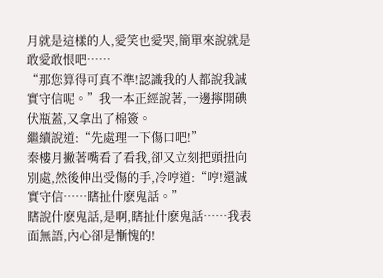月就是這樣的人,愛笑也愛哭,簡單來說就是敢愛敢恨吧……
“那您算得可真不準!認識我的人都說我誠實守信呢。”我一本正經說著,一邊擰開碘伏瓶蓋,又拿出了棉簽。
繼續說道:“先處理一下傷口吧!”
秦樓月撇著嘴看了看我,卻又立刻把頭扭向別處,然後伸出受傷的手,冷哼道:“哼!還誠實守信……瞎扯什麽鬼話。”
瞎說什麽鬼話,是啊,瞎扯什麽鬼話……我表面無語,內心卻是慚愧的!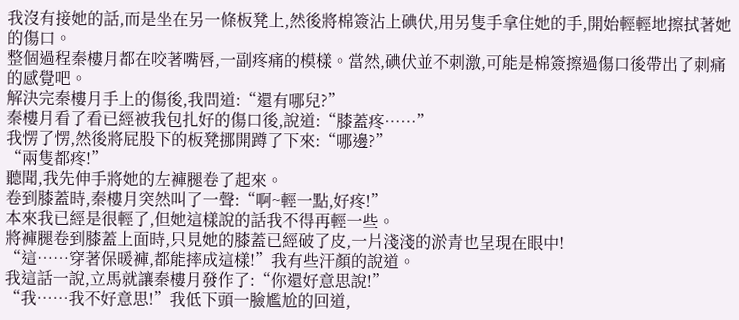我沒有接她的話,而是坐在另一條板凳上,然後將棉簽沾上碘伏,用另隻手拿住她的手,開始輕輕地擦拭著她的傷口。
整個過程秦樓月都在咬著嘴唇,一副疼痛的模樣。當然,碘伏並不刺激,可能是棉簽擦過傷口後帶出了刺痛的感覺吧。
解決完秦樓月手上的傷後,我問道:“還有哪兒?”
秦樓月看了看已經被我包扎好的傷口後,說道:“膝蓋疼……”
我愣了愣,然後將屁股下的板凳挪開蹲了下來:“哪邊?”
“兩隻都疼!”
聽聞,我先伸手將她的左褲腿卷了起來。
卷到膝蓋時,秦樓月突然叫了一聲:“啊~輕一點,好疼!”
本來我已經是很輕了,但她這樣說的話我不得再輕一些。
將褲腿卷到膝蓋上面時,只見她的膝蓋已經破了皮,一片淺淺的淤青也呈現在眼中!
“這……穿著保暖褲,都能摔成這樣!”我有些汗顏的說道。
我這話一說,立馬就讓秦樓月發作了:“你還好意思說!”
“我……我不好意思!”我低下頭一臉尷尬的回道,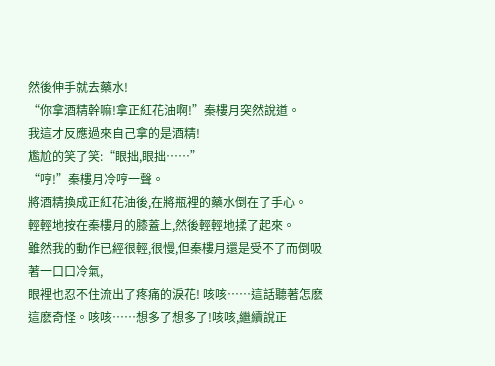然後伸手就去藥水!
“你拿酒精幹嘛!拿正紅花油啊!”秦樓月突然說道。
我這才反應過來自己拿的是酒精!
尷尬的笑了笑:“眼拙,眼拙……”
“哼!”秦樓月冷哼一聲。
將酒精換成正紅花油後,在將瓶裡的藥水倒在了手心。
輕輕地按在秦樓月的膝蓋上,然後輕輕地揉了起來。
雖然我的動作已經很輕,很慢,但秦樓月還是受不了而倒吸著一口口冷氣,
眼裡也忍不住流出了疼痛的淚花! 咳咳……這話聽著怎麽這麽奇怪。咳咳……想多了想多了!咳咳,繼續說正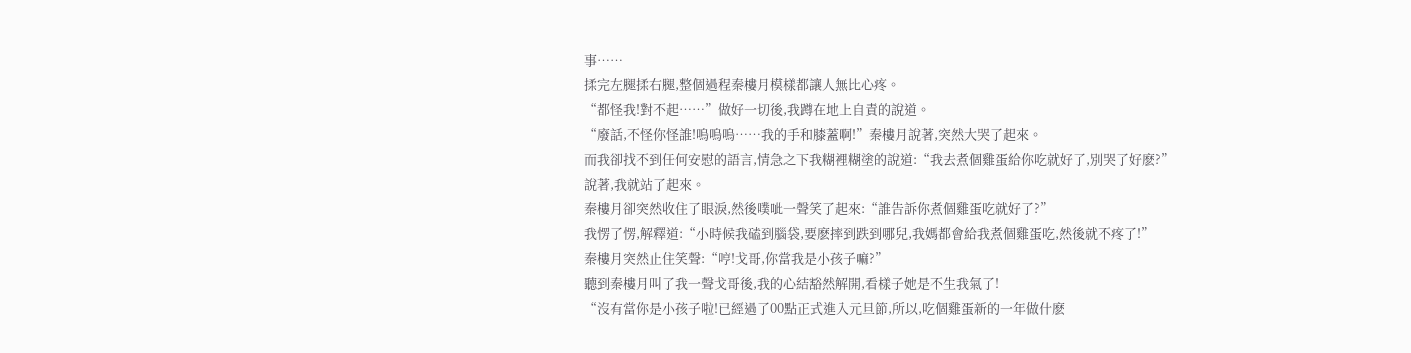事……
揉完左腿揉右腿,整個過程秦樓月模樣都讓人無比心疼。
“都怪我!對不起……”做好一切後,我蹲在地上自責的說道。
“廢話,不怪你怪誰!嗚嗚嗚……我的手和膝蓋啊!”秦樓月說著,突然大哭了起來。
而我卻找不到任何安慰的語言,情急之下我糊裡糊塗的說道:“我去煮個雞蛋給你吃就好了,別哭了好麽?”
說著,我就站了起來。
秦樓月卻突然收住了眼淚,然後噗呲一聲笑了起來:“誰告訴你煮個雞蛋吃就好了?”
我愣了愣,解釋道:“小時候我磕到腦袋,要麽摔到跌到哪兒,我媽都會給我煮個雞蛋吃,然後就不疼了!”
秦樓月突然止住笑聲:“哼!戈哥,你當我是小孩子嘛?”
聽到秦樓月叫了我一聲戈哥後,我的心結豁然解開,看樣子她是不生我氣了!
“沒有當你是小孩子啦!已經過了00點正式進入元旦節,所以,吃個雞蛋新的一年做什麽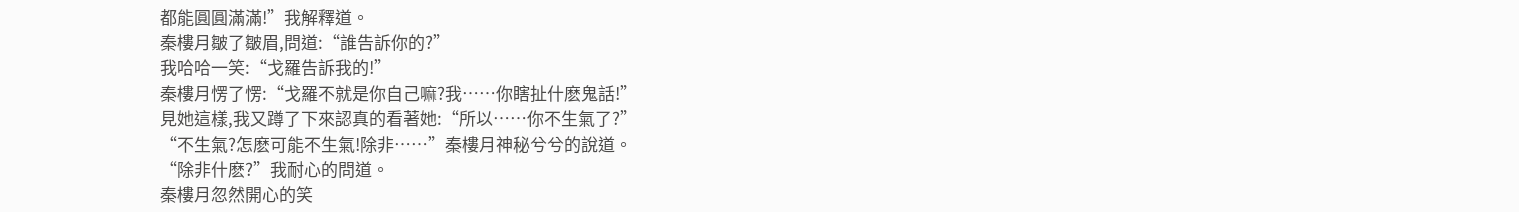都能圓圓滿滿!”我解釋道。
秦樓月皺了皺眉,問道:“誰告訴你的?”
我哈哈一笑:“戈羅告訴我的!”
秦樓月愣了愣:“戈羅不就是你自己嘛?我……你瞎扯什麽鬼話!”
見她這樣,我又蹲了下來認真的看著她:“所以……你不生氣了?”
“不生氣?怎麽可能不生氣!除非……”秦樓月神秘兮兮的說道。
“除非什麽?”我耐心的問道。
秦樓月忽然開心的笑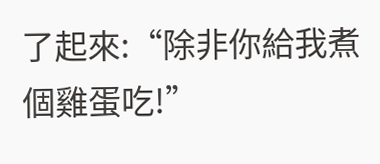了起來:“除非你給我煮個雞蛋吃!”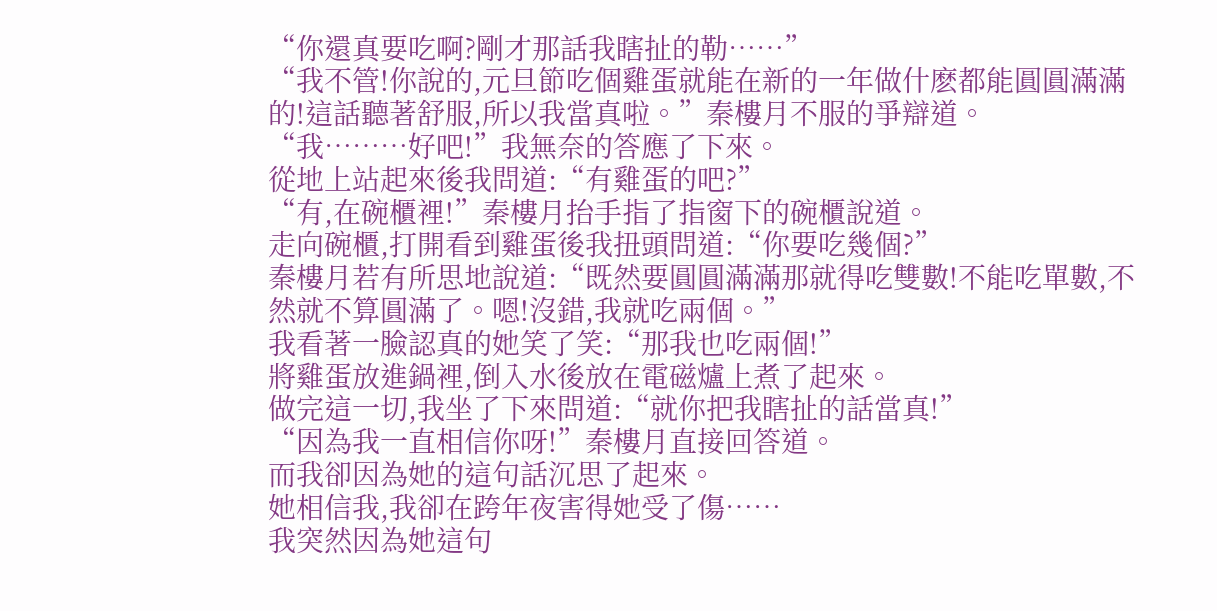“你還真要吃啊?剛才那話我瞎扯的勒……”
“我不管!你說的,元旦節吃個雞蛋就能在新的一年做什麽都能圓圓滿滿的!這話聽著舒服,所以我當真啦。”秦樓月不服的爭辯道。
“我………好吧!”我無奈的答應了下來。
從地上站起來後我問道:“有雞蛋的吧?”
“有,在碗櫃裡!”秦樓月抬手指了指窗下的碗櫃說道。
走向碗櫃,打開看到雞蛋後我扭頭問道:“你要吃幾個?”
秦樓月若有所思地說道:“既然要圓圓滿滿那就得吃雙數!不能吃單數,不然就不算圓滿了。嗯!沒錯,我就吃兩個。”
我看著一臉認真的她笑了笑:“那我也吃兩個!”
將雞蛋放進鍋裡,倒入水後放在電磁爐上煮了起來。
做完這一切,我坐了下來問道:“就你把我瞎扯的話當真!”
“因為我一直相信你呀!”秦樓月直接回答道。
而我卻因為她的這句話沉思了起來。
她相信我,我卻在跨年夜害得她受了傷……
我突然因為她這句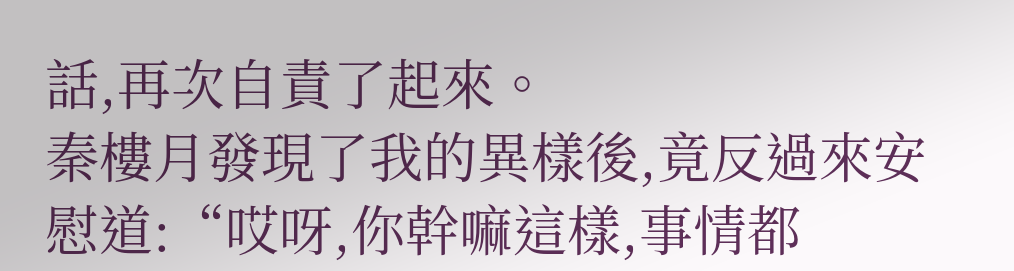話,再次自責了起來。
秦樓月發現了我的異樣後,竟反過來安慰道:“哎呀,你幹嘛這樣,事情都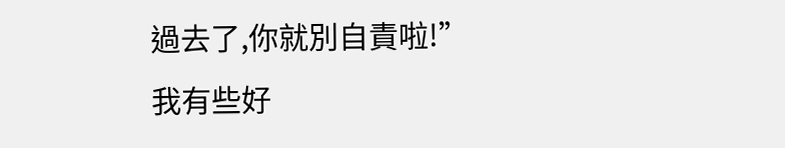過去了,你就別自責啦!”
我有些好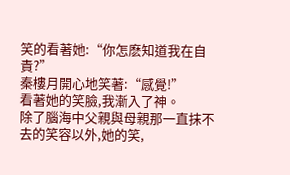笑的看著她:“你怎麽知道我在自責?”
秦樓月開心地笑著:“感覺!”
看著她的笑臉,我漸入了神。
除了腦海中父親與母親那一直抹不去的笑容以外,她的笑,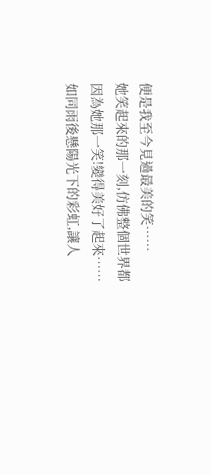便是我至今見過最美的笑……
她笑起來的那一刻,仿佛整個世界都因為她那一笑!變得美好了起來……
如同雨後懸陽光下的彩虹,讓人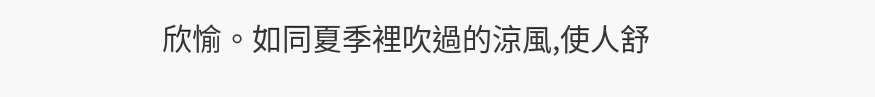欣愉。如同夏季裡吹過的涼風,使人舒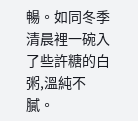暢。如同冬季清晨裡一碗入了些許糖的白粥,溫純不膩。